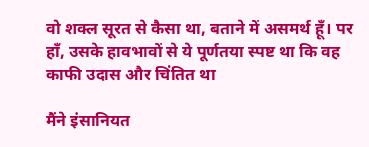वो शक्ल सूरत से कैसा था, बताने में असमर्थ हूँ। पर हाँ, उसके हावभावों से ये पूर्णतया स्पष्ट था कि वह काफी उदास और चिंतित था

मैंने इंसानियत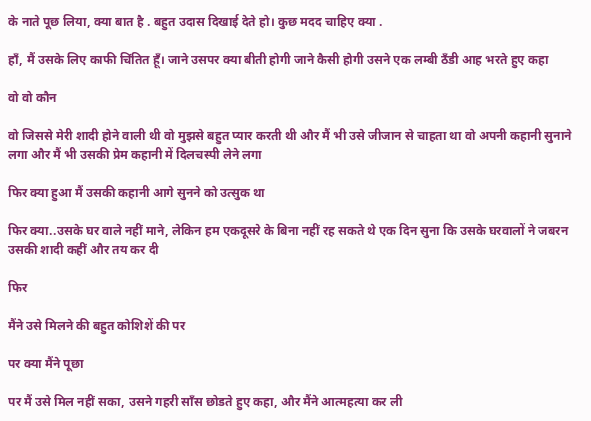के नाते पूछ लिया, क्या बात है . बहुत उदास दिखाई देते हो। कुछ मदद चाहिए क्या .

हाँ, मैं उसके लिए काफी चिंतित हूँ। जाने उसपर क्या बीती होगी जाने कैसी होगी उसने एक लम्बी ठँडी आह भरते हुए कहा

वो वो कौन

वो जिससे मेरी शादी होने वाली थी वो मुझसे बहुत प्यार करती थी और मैं भी उसे जीजान से चाहता था वो अपनी कहानी सुनाने लगा और मैं भी उसकी प्रेम कहानी में दिलचस्पी लेने लगा

फिर क्या हुआ मैं उसकी कहानी आगे सुनने को उत्सुक था

फिर क्या..उसके घर वाले नहीं माने, लेकिन हम एकदूसरे के बिना नहीं रह सकते थे एक दिन सुना कि उसके घरवालों ने जबरन उसकी शादी कहीं और तय कर दी

फिर

मैंने उसे मिलने की बहुत कोशिशें की पर

पर क्या मैंने पूछा

पर मैं उसे मिल नहीं सका, उसने गहरी साँस छोडते हुए कहा, और मैंने आत्महत्या कर ली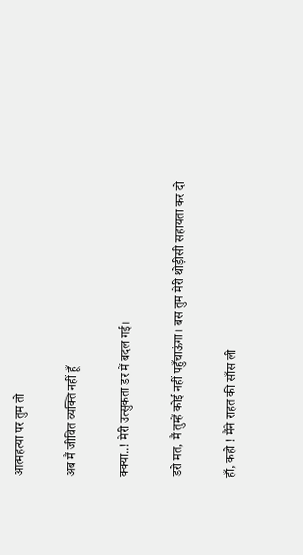आत्महत्या पर तुम तो

अब मैं जीवित व्यक्ति नहीं हूँ

क्क्या..! मेरी उत्सुकता डर में बदल गई।

डरो मत, मैं तुम्हें कोई नहीं पहुँचाऊंगा। बस तुम मेरी थोड़ीसी सहायता कर दो

हाँ, कहो ! मैंने राहत की साँस ली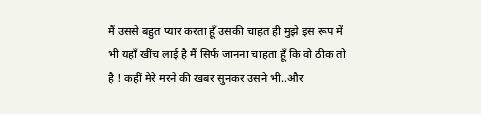मैं उससे बहुत प्यार करता हूँ उसकी चाहत ही मुझे इस रूप में भी यहाँ खींच लाई है मैं सिर्फ जानना चाहता हूँ कि वो ठीक तो है ! कहीं मेरे मरने की खबर सुनकर उसने भी..और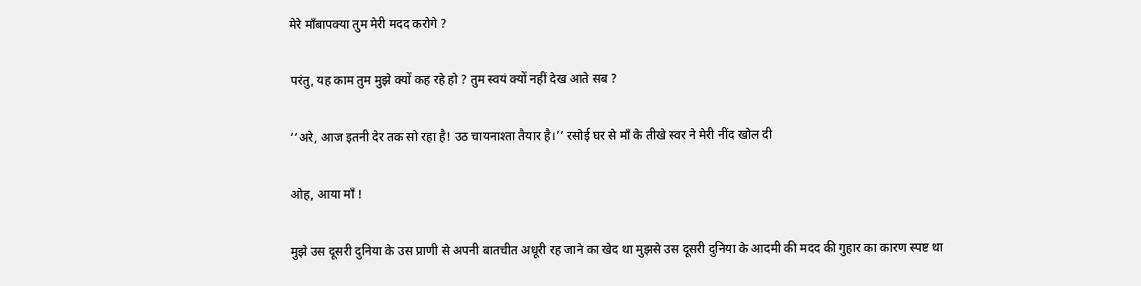मेरे माँबापक्या तुम मेरी मदद करोगे ?

परंतु, यह काम तुम मुझे क्यों कह रहे हो ? तुम स्वयं क्यों नहीं देख आते सब ?

‘‘अरे, आज इतनी देर तक सो रहा है! उठ चायनाश्ता तैयार है।’’ रसोई घर से माँ के तीखे स्वर ने मेरी नींद खोल दी

ओह, आया माँ !

मुझे उस दूसरी दुनिया के उस प्राणी से अपनी बातचीत अधूरी रह जाने का खेद था मुझसे उस दूसरी दुनिया के आदमी की मदद की गुहार का कारण स्पष्ट था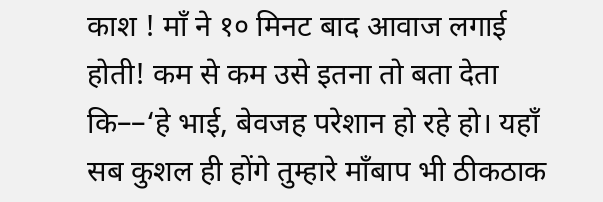काश ! माँ ने १० मिनट बाद आवाज लगाई होती! कम से कम उसे इतना तो बता देता कि––‘हे भाई, बेवजह परेशान हो रहे हो। यहाँ सब कुशल ही होंगे तुम्हारे माँबाप भी ठीकठाक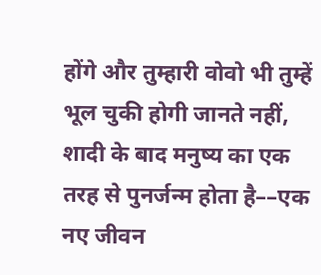होंगे और तुम्हारी वोवो भी तुम्हें भूल चुकी होगी जानते नहीं, शादी के बाद मनुष्य का एक तरह से पुनर्जन्म होता है––एक नए जीवन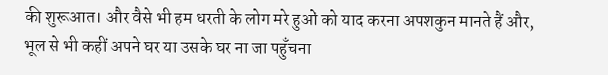की शुरूआत। और वैसे भी हम धरती के लोग मरे हुओं को याद करना अपशकुन मानते हैं और, भूल से भी कहीं अपने घर या उसके घर ना जा पहुँचना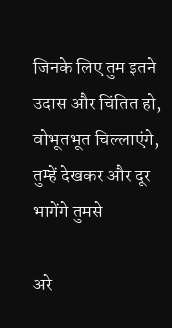जिनके लिए तुम इतने उदास और चिंतित हो, वोभूतभूत चिल्लाएंगे, तुम्हें देखकर और दूर भागेंगे तुमसे

अरे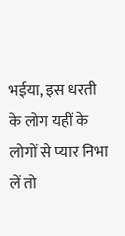भईया, इस धरती के लोग यहीं के लोगों से प्यार निभा लें तो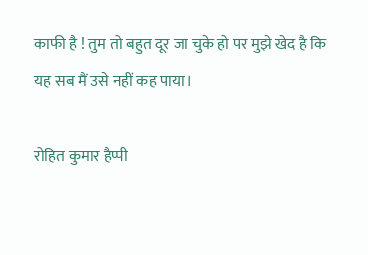काफी है ! तुम तो बहुत दूर जा चुके हो पर मुझे खेद है कि यह सब मैं उसे नहीं कह पाया।

रोहित कुमार हैप्पी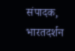संपादक, भारतदर्शन